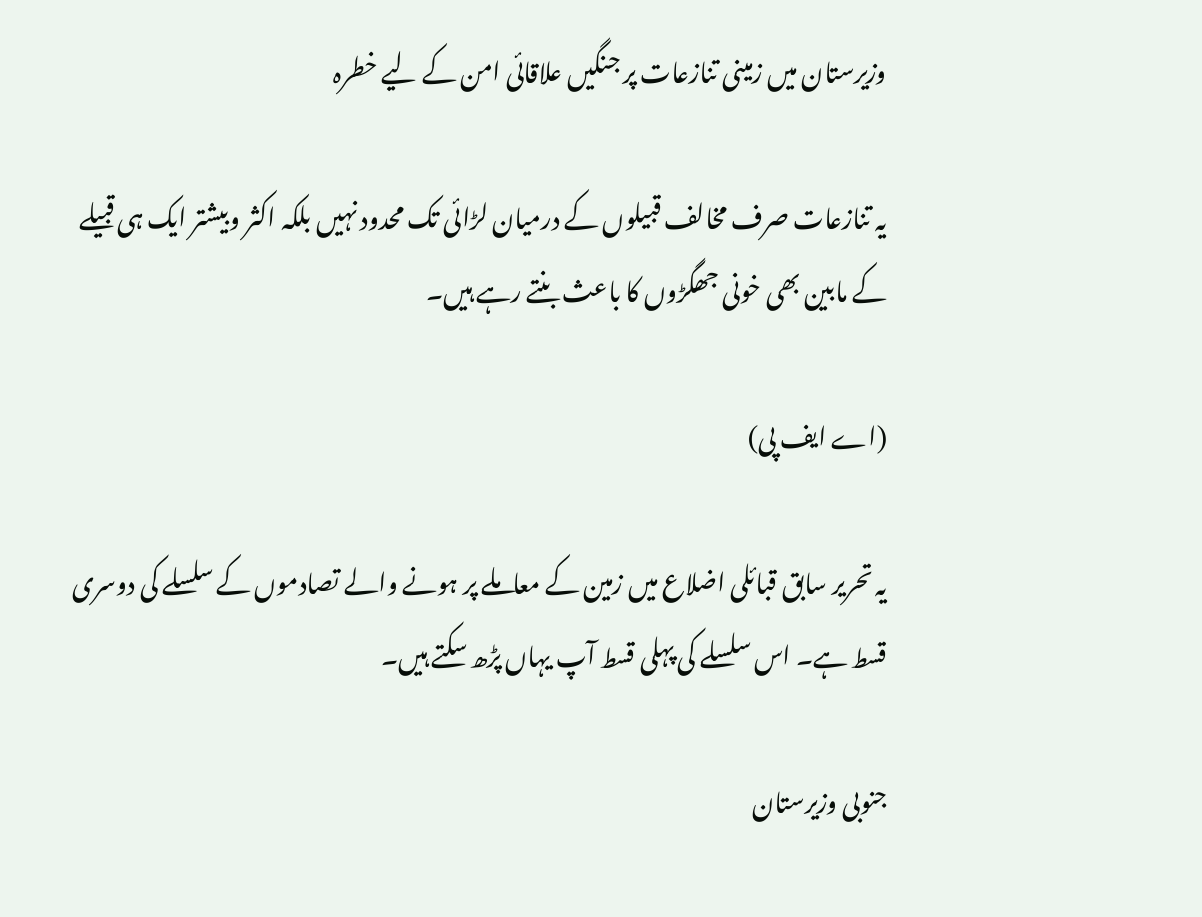وزیرستان میں زمینی تنازعات پر جنگیں علاقائی امن کے لیے خطرہ

یہ تنازعات صرف مخالف قبیلوں کے درمیان لڑائی تک محدود نہیں بلکہ اکثر وبیشتر ایک ہی قبیلے کے مابین بھی خونی جھگڑوں کا باعث بنتے رہے ہیں۔

(اے ایف پی)

یہ تحریر سابق قبائلی اضلاع میں زمین کے معاملے پر ہونے والے تصادموں کے سلسلے کی دوسری قسط ہے۔ اس سلسلے کی پہلی قسط آپ یہاں پڑھ سکتے ہیں۔

جنوبی وزیرستان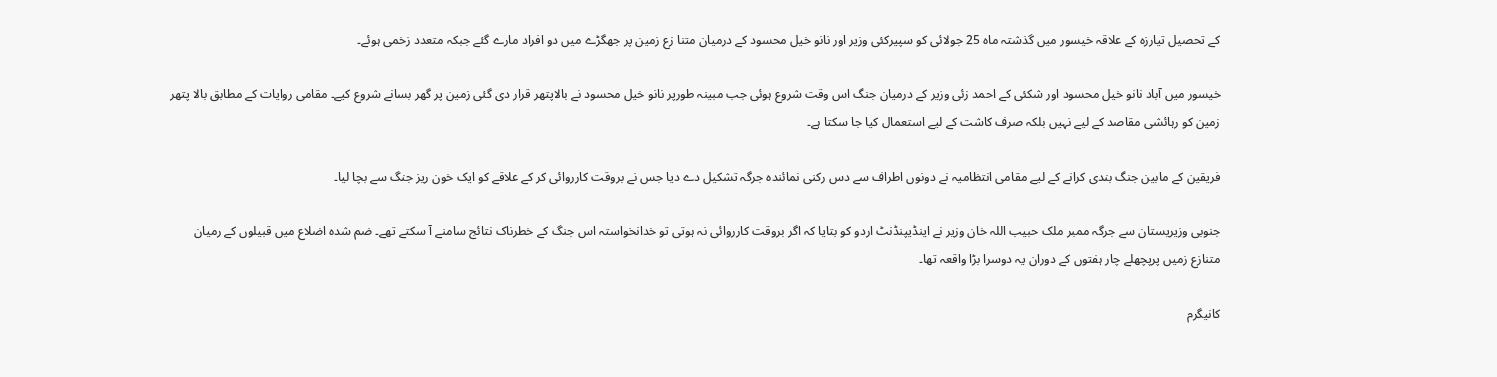کے تحصیل تیارزہ کے علاقہ خیسور میں گذشتہ ماہ 25 جولائی کو سپیرکئی وزیر اور نانو خیل محسود کے درمیان متنا زع زمین پر جھگڑے میں دو افراد مارے گئے جبکہ متعدد زخمی ہوئے۔

خیسور میں آباد نانو خیل محسود اور شکئی کے احمد زئی وزیر کے درمیان جنگ اس وقت شروع ہوئی جب مبینہ طورپر نانو خیل محسود نے بالاپتھر قرار دی گئی زمین پر گھر بسانے شروع کیے۔ مقامی روایات کے مطابق بالا پتھر زمین کو رہائشی مقاصد کے لیے نہیں بلکہ صرف کاشت کے لیے استعمال کیا جا سکتا ہے۔

فریقین کے مابین جنگ بندی کرانے کے لیے مقامی انتظامیہ نے دونوں اطراف سے دس رکنی نمائندہ جرگہ تشکیل دے دیا جس نے بروقت کارروائی کر کے علاقے کو ایک خون ریز جنگ سے بچا لیا۔

جنوبی وزیریستان سے جرگہ ممبر ملک حبیب اللہ خان وزیر نے اینڈیپنڈنٹ اردو کو بتایا کہ اگر بروقت کارروائی نہ ہوتی تو خدانخواستہ اس جنگ کے خطرناک نتائج سامنے آ سکتے تھے۔ ضم شدہ اضلاع میں قبیلوں کے رمیان متنازع زمیں پرپچھلے چار ہفتوں کے دوران یہ دوسرا بڑا واقعہ تھا۔

کانیگرم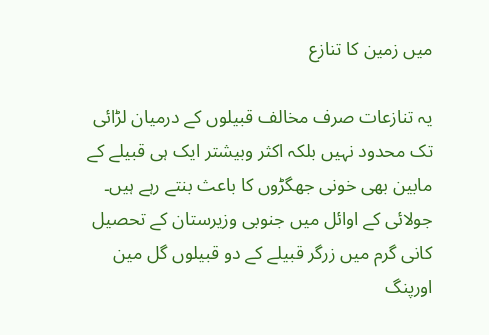میں زمین کا تنازع

یہ تنازعات صرف مخالف قبیلوں کے درمیان لڑائی تک محدود نہیں بلکہ اکثر وبیشتر ایک ہی قبیلے کے مابین بھی خونی جھگڑوں کا باعث بنتے رہے ہیں۔ جولائی کے اوائل میں جنوبی وزیرستان کے تحصیل کانی گرم میں زرگر قبیلے کے دو قبیلوں گل مین اورپنگ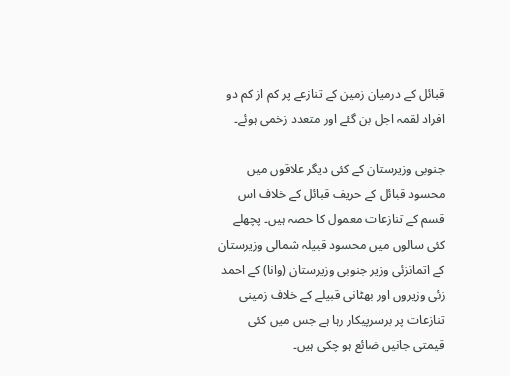قبائل کے درمیان زمین کے تنازعے پر کم از کم دو افراد لقمہ اجل بن گئے اور متعدد زخمی ہوئے۔

جنوبی وزیرستان کے کئی دیگر علاقوں میں محسود قبائل کے حریف قبائل کے خلاف اس قسم کے تنازعات معمول کا حصہ ہیں۔ پچھلے کئی سالوں میں محسود قبیلہ شمالی وزیرستان کے اتمانزئی وزیر جنوبی وزیرستان (وانا) کے احمد زئی وزیروں اور بھٹانی قبیلے کے خلاف زمینی تنازعات پر برسرپیکار رہا ہے جس میں کئی قیمتی جانیں ضائع ہو چکی ہیں۔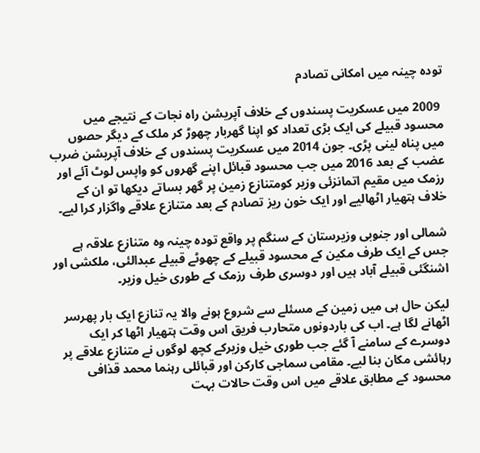تودہ چینہ میں امکانی تصادم

 2009 میں عسکریت پسندوں کے خلاف آپریشن راہ نجات کے نتیجے میں محسود قبیلے کی ایک بڑی تعداد کو اپنا گھربار چھوڑ کر ملک کے دیگر حصوں میں پناہ لینی پڑی۔ جون 2014 میں عسکریت پسندوں کے خلاف آپریشن ضرب عضب کے بعد 2016 میں جب محسود قبائل اپنے گھروں کو واپس لوٹ آئے اور رزمک میں مقیم اتمانزئی وزیر کومتنازع زمین پر گھر بساتے دیکھا تو ان کے خلاف ہتھیار اٹھالیے اور ایک خون ریز تصادم کے بعد متنازع علاقے واگزار کرا لیے۔

شمالی اور جنوبی وزیرستان کے سنگم پر واقع تودہ چینہ وہ متنازع علاقہ ہے جس کے ایک طرف مکین کے محسود قبیلے کے چھوٹے قبیلے عبدالئی، ملکشی اور اشنگئی قبیلے آباد ہیں اور دوسری طرف رزمک کے طوری خیل وزیر۔

لیکن حال ہی میں زمین کے مسئلے سے شروع ہونے والا یہ تنازع ایک بار پھرسر اٹھانے لگا ہے۔ اب کی باردونوں متحارب فریق اس وقت ہتھیار اٹھا کر ایک دوسرے کے سامنے آ گئے جب طوری خیل وزیرکے کچھ لوگوں نے متنازع علاقے پر رہائشی مکان بنا لیے۔ مقامی سماجی کارکن اور قبائلی رہنما محمد قذافی محسود کے مطابق علاقے میں اس وقت حالات بہت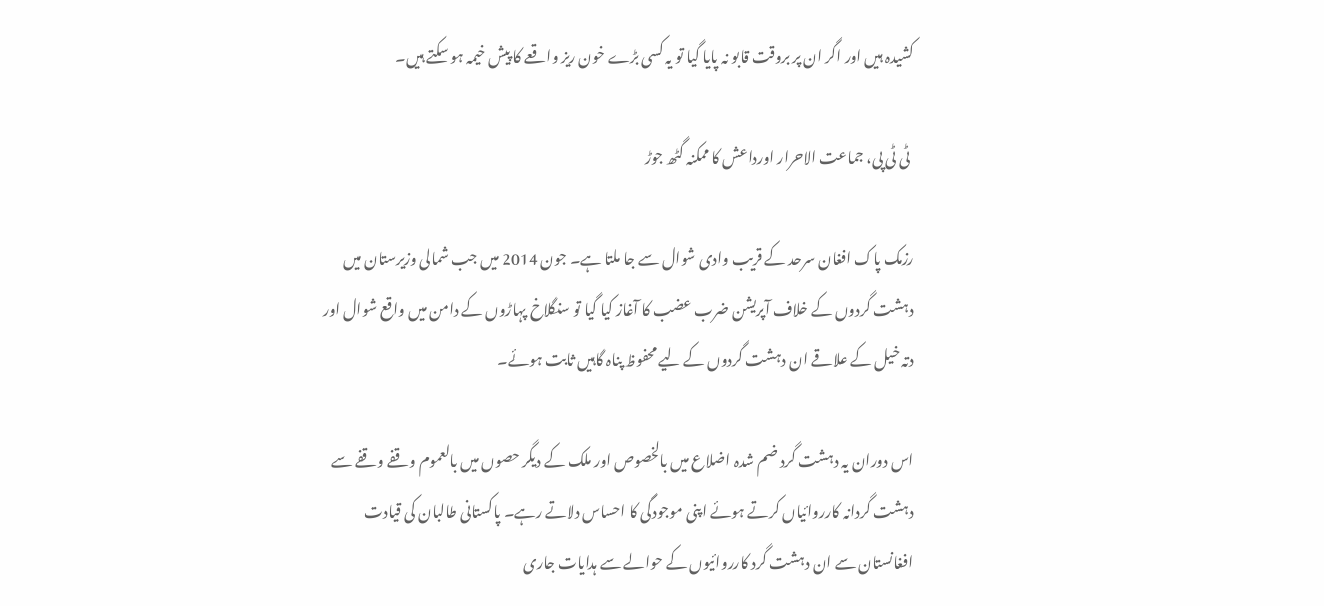کشیدہ ہیں اور اگر ان پر بروقت قابو نہ پایا گیا تو یہ کسی بڑے خون ریز واقعے کا پیش خیمہ ہو سکتے ہیں۔

 ٹی ٹی پی، جماعت الاحرار اورداعش کا ممکنہ گٹھ جوڑ

رزمک پاک افغان سرحد کے قریب وادی شوال سے جا ملتا ہے۔ جون 2014 میں جب شمالی وزیرستان میں دہشت گردوں کے خلاف آپریشن ضرب عضب کا آغاز کیا گیا تو سنگلاخ پہاڑوں کے دامن میں واقع شوال اور دتہ خیل کے علاقے ان دہشت گردوں کے لیے محفوظ پناہ گاہیں ثابت ہوئے۔

اس دوران یہ دہشت گرد ضم شدہ اضلاع میں بالخصوص اور ملک کے دیگر حصوں میں بالعموم وقفے وقفے سے دہشت گردانہ کارروائیاں کرتے ہوئے اپنی موجودگی کا احساس دلاتے رہے۔ پاکستانی طالبان کی قیادت افغانستان سے ان دہشت گرد کارروائیوں کے حوالے سے ہدایات جاری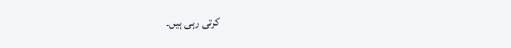کرتی رہی ہیں۔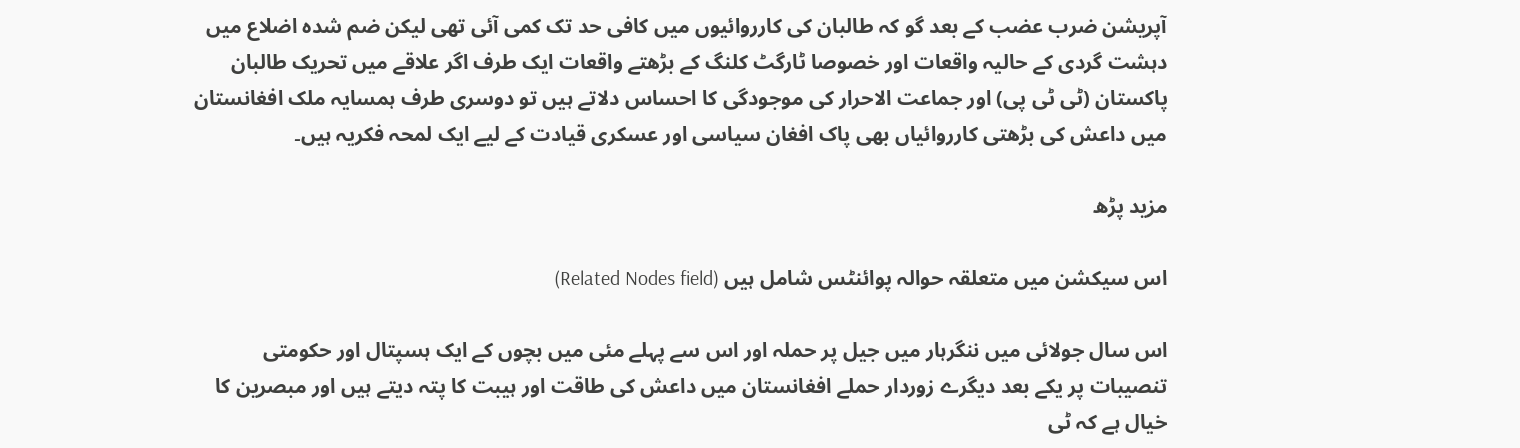آپریشن ضرب عضب کے بعد گو کہ طالبان کی کارروائیوں میں کافی حد تک کمی آئی تھی لیکن ضم شدہ اضلاع میں دہشت گردی کے حالیہ واقعات اور خصوصا ٹارگٹ کلنگ کے بڑھتے واقعات ایک طرف اگر علاقے میں تحریک طالبان پاکستان (ٹی ٹی پی) اور جماعت الاحرار کی موجودگی کا احساس دلاتے ہیں تو دوسری طرف ہمسایہ ملک افغانستان میں داعش کی بڑھتی کارروائیاں بھی پاک افغان سیاسی اور عسکری قیادت کے لیے ایک لمحہ فکریہ ہیں۔

مزید پڑھ

اس سیکشن میں متعلقہ حوالہ پوائنٹس شامل ہیں (Related Nodes field)

اس سال جولائی میں ننگرہار میں جیل پر حملہ اور اس سے پہلے مئی میں بچوں کے ایک ہسپتال اور حکومتی تنصیبات پر یکے بعد دیگرے زوردار حملے افغانستان میں داعش کی طاقت اور ہیبت کا پتہ دیتے ہیں اور مبصرین کا خیال ہے کہ ٹی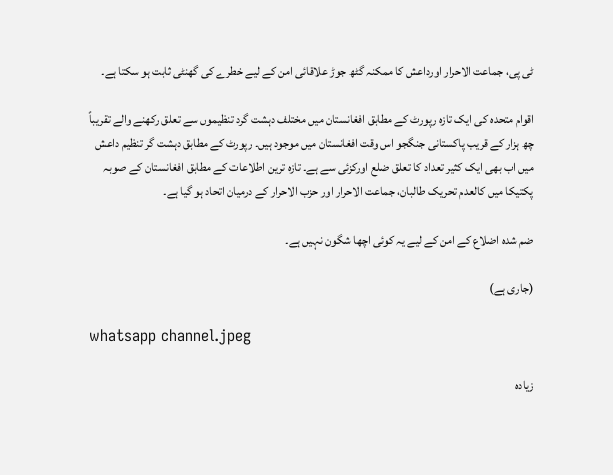ٹی پی، جماعت الاحرار اورداعش کا ممکنہ گٹھ جوڑ علاقائی امن کے لیے خطرے کی گھنٹی ثابت ہو سکتا ہے۔

اقوام متحدہ کی ایک تازہ رپورٹ کے مطابق افغانستان میں مختلف دہشت گرد تنظیموں سے تعلق رکھنے والے تقریباً چھ ہزار کے قریب پاکستانی جنگجو اس وقت افغانستان میں موجود ہیں۔ رپورٹ کے مطابق دہشت گر تنظیم داعش میں اب بھی ایک کثیر تعداد کا تعلق ضلع اورکزئی سے ہے۔ تازہ ترین اطلاعات کے مطابق افغانستان کے صوبہ پکتیکا میں کالعدم تحریک طالبان، جماعت الاحرار اور حزب الاحرار کے درمیان اتحاد ہو گیا ہے۔

ضم شدہ اضلاع کے امن کے لیے یہ کوئی اچھا شگون نہیں ہے۔

(جاری ہے)

whatsapp channel.jpeg

زیادہ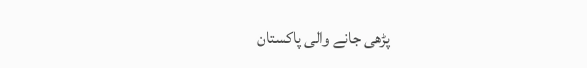پڑھی جانے والی پاکستان